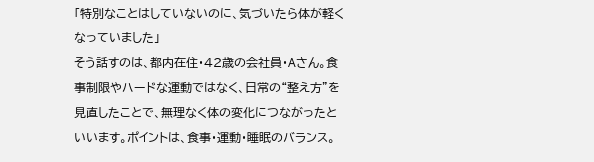「特別なことはしていないのに、気づいたら体が軽くなっていました」
そう話すのは、都内在住・42歳の会社員・Aさん。食事制限やハードな運動ではなく、日常の“整え方”を見直したことで、無理なく体の変化につながったといいます。ポイントは、食事・運動・睡眠のバランス。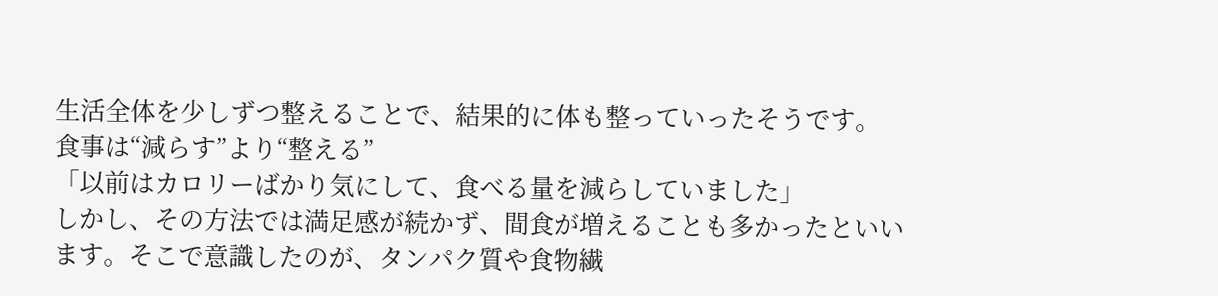生活全体を少しずつ整えることで、結果的に体も整っていったそうです。
食事は“減らす”より“整える”
「以前はカロリーばかり気にして、食べる量を減らしていました」
しかし、その方法では満足感が続かず、間食が増えることも多かったといいます。そこで意識したのが、タンパク質や食物繊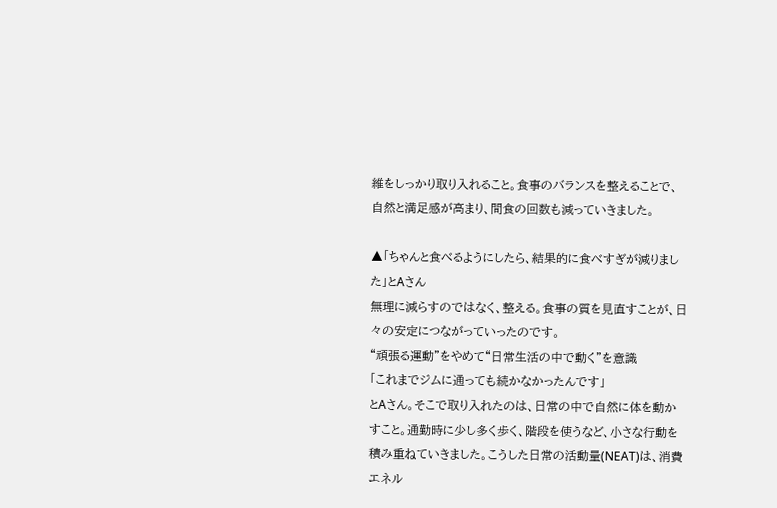維をしっかり取り入れること。食事のバランスを整えることで、自然と満足感が高まり、間食の回数も減っていきました。

▲「ちゃんと食べるようにしたら、結果的に食べすぎが減りました」とAさん
無理に減らすのではなく、整える。食事の質を見直すことが、日々の安定につながっていったのです。
“頑張る運動”をやめて“日常生活の中で動く”を意識
「これまでジムに通っても続かなかったんです」
とAさん。そこで取り入れたのは、日常の中で自然に体を動かすこと。通勤時に少し多く歩く、階段を使うなど、小さな行動を積み重ねていきました。こうした日常の活動量(NEAT)は、消費エネル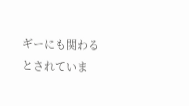ギーにも関わるとされていま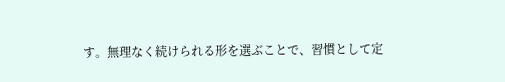す。無理なく続けられる形を選ぶことで、習慣として定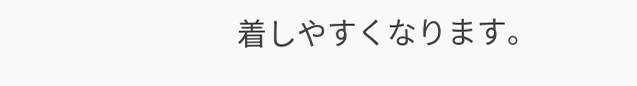着しやすくなります。